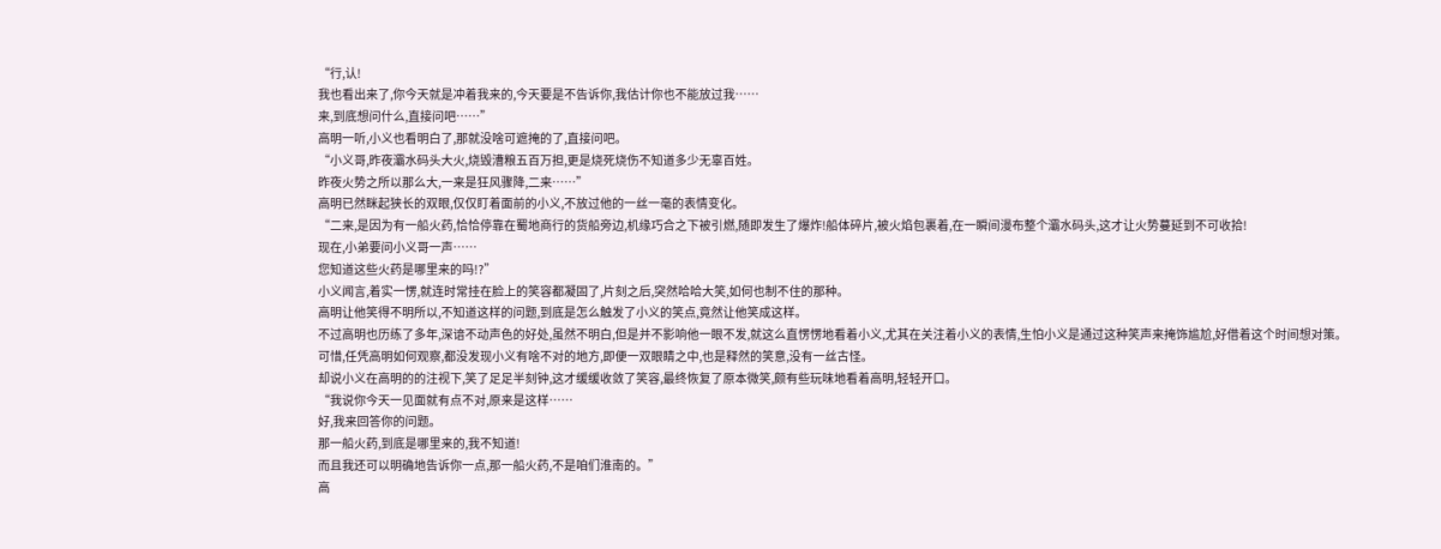“行,认!
我也看出来了,你今天就是冲着我来的,今天要是不告诉你,我估计你也不能放过我……
来,到底想问什么,直接问吧……”
高明一听,小义也看明白了,那就没啥可遮掩的了,直接问吧。
“小义哥,昨夜灞水码头大火,烧毁漕粮五百万担,更是烧死烧伤不知道多少无辜百姓。
昨夜火势之所以那么大,一来是狂风骤降,二来……”
高明已然眯起狭长的双眼,仅仅盯着面前的小义,不放过他的一丝一毫的表情变化。
“二来,是因为有一船火药,恰恰停靠在蜀地商行的货船旁边,机缘巧合之下被引燃,随即发生了爆炸!船体碎片,被火焰包裹着,在一瞬间漫布整个灞水码头,这才让火势蔓延到不可收拾!
现在,小弟要问小义哥一声……
您知道这些火药是哪里来的吗!?”
小义闻言,着实一愣,就连时常挂在脸上的笑容都凝固了,片刻之后,突然哈哈大笑,如何也制不住的那种。
高明让他笑得不明所以,不知道这样的问题,到底是怎么触发了小义的笑点,竟然让他笑成这样。
不过高明也历练了多年,深谙不动声色的好处,虽然不明白,但是并不影响他一眼不发,就这么直愣愣地看着小义,尤其在关注着小义的表情,生怕小义是通过这种笑声来掩饰尴尬,好借着这个时间想对策。
可惜,任凭高明如何观察,都没发现小义有啥不对的地方,即便一双眼睛之中,也是释然的笑意,没有一丝古怪。
却说小义在高明的的注视下,笑了足足半刻钟,这才缓缓收敛了笑容,最终恢复了原本微笑,颇有些玩味地看着高明,轻轻开口。
“我说你今天一见面就有点不对,原来是这样……
好,我来回答你的问题。
那一船火药,到底是哪里来的,我不知道!
而且我还可以明确地告诉你一点,那一船火药,不是咱们淮南的。”
高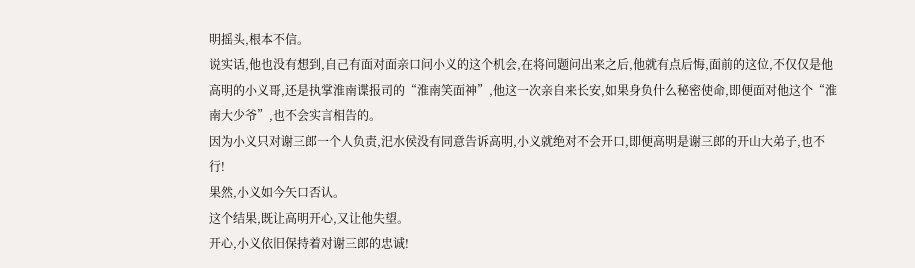明摇头,根本不信。
说实话,他也没有想到,自己有面对面亲口问小义的这个机会,在将问题问出来之后,他就有点后悔,面前的这位,不仅仅是他高明的小义哥,还是执掌淮南谍报司的“淮南笑面神”,他这一次亲自来长安,如果身负什么秘密使命,即便面对他这个“淮南大少爷”,也不会实言相告的。
因为小义只对谢三郎一个人负责,汜水侯没有同意告诉高明,小义就绝对不会开口,即便高明是谢三郎的开山大弟子,也不行!
果然,小义如今矢口否认。
这个结果,既让高明开心,又让他失望。
开心,小义依旧保持着对谢三郎的忠诚!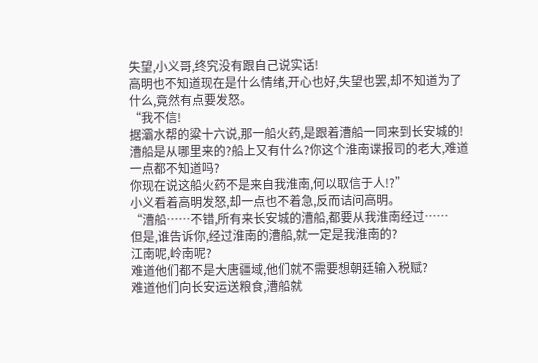失望,小义哥,终究没有跟自己说实话!
高明也不知道现在是什么情绪,开心也好,失望也罢,却不知道为了什么,竟然有点要发怒。
“我不信!
据灞水帮的粱十六说,那一船火药,是跟着漕船一同来到长安城的!
漕船是从哪里来的?船上又有什么?你这个淮南谍报司的老大,难道一点都不知道吗?
你现在说这船火药不是来自我淮南,何以取信于人!?”
小义看着高明发怒,却一点也不着急,反而诘问高明。
“漕船……不错,所有来长安城的漕船,都要从我淮南经过……
但是,谁告诉你,经过淮南的漕船,就一定是我淮南的?
江南呢,岭南呢?
难道他们都不是大唐疆域,他们就不需要想朝廷输入税赋?
难道他们向长安运送粮食,漕船就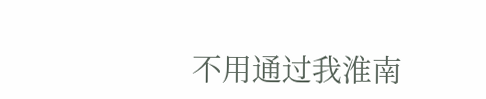不用通过我淮南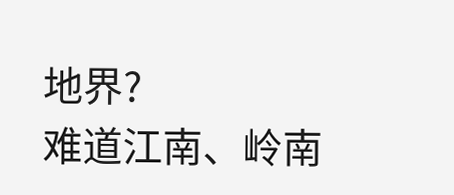地界?
难道江南、岭南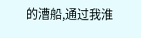的漕船,通过我淮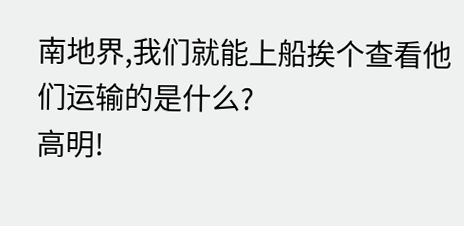南地界,我们就能上船挨个查看他们运输的是什么?
高明!